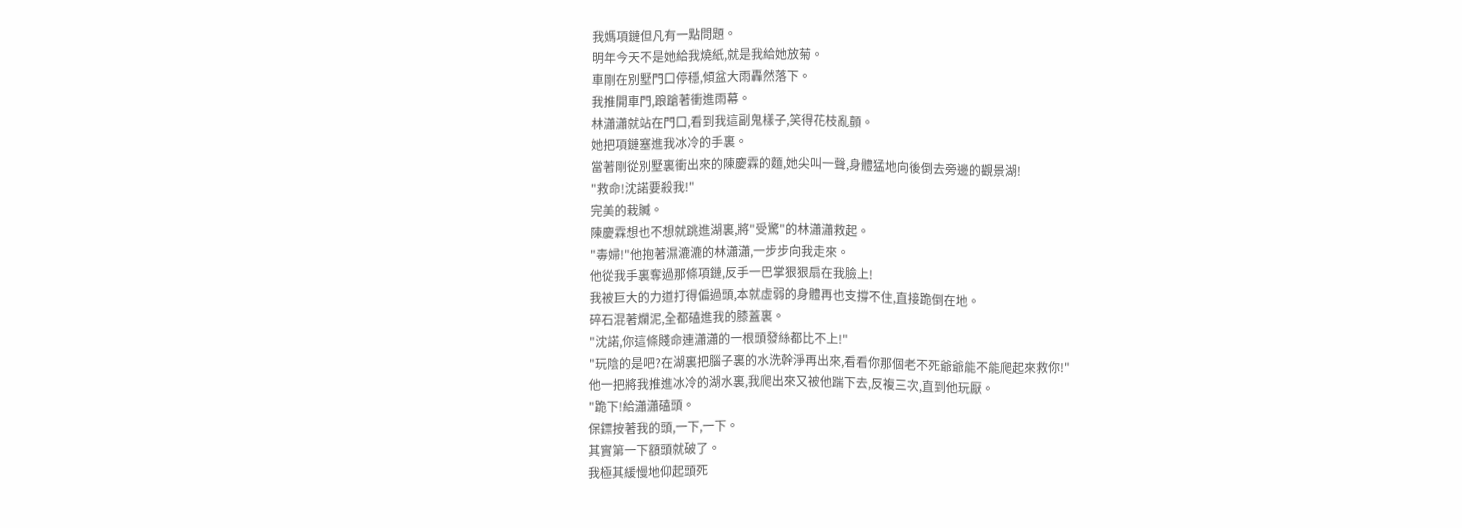我媽項鏈但凡有一點問題。
明年今天不是她給我燒紙,就是我給她放菊。
車剛在別墅門口停穩,傾盆大雨轟然落下。
我推開車門,踉蹌著衝進雨幕。
林瀟瀟就站在門口,看到我這副鬼樣子,笑得花枝亂顫。
她把項鏈塞進我冰冷的手裏。
當著剛從別墅裏衝出來的陳慶霖的麵,她尖叫一聲,身體猛地向後倒去旁邊的觀景湖!
"救命!沈諾要殺我!"
完美的栽贓。
陳慶霖想也不想就跳進湖裏,將"受驚"的林瀟瀟救起。
"毒婦!"他抱著濕漉漉的林瀟瀟,一步步向我走來。
他從我手裏奪過那條項鏈,反手一巴掌狠狠扇在我臉上!
我被巨大的力道打得偏過頭,本就虛弱的身體再也支撐不住,直接跪倒在地。
碎石混著爛泥,全都磕進我的膝蓋裏。
"沈諾,你這條賤命連瀟瀟的一根頭發絲都比不上!"
"玩陰的是吧?在湖裏把腦子裏的水洗幹淨再出來,看看你那個老不死爺爺能不能爬起來救你!"
他一把將我推進冰冷的湖水裏,我爬出來又被他踹下去,反複三次,直到他玩厭。
"跪下!給瀟瀟磕頭。
保鏢按著我的頭,一下,一下。
其實第一下額頭就破了。
我極其緩慢地仰起頭死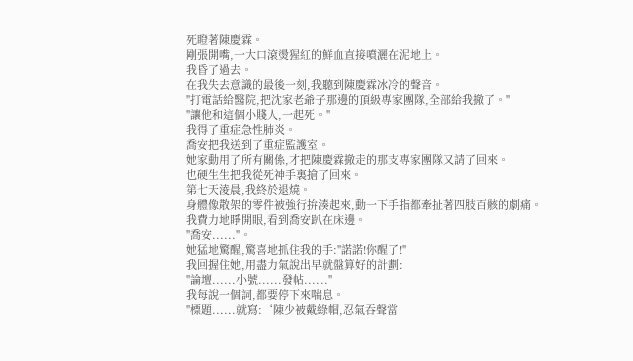死瞪著陳慶霖。
剛張開嘴,一大口滾燙猩紅的鮮血直接噴灑在泥地上。
我昏了過去。
在我失去意識的最後一刻,我聽到陳慶霖冰冷的聲音。
"打電話給醫院,把沈家老爺子那邊的頂級專家團隊,全部給我撤了。"
"讓他和這個小賤人,一起死。"
我得了重症急性肺炎。
喬安把我送到了重症監護室。
她家動用了所有關係,才把陳慶霖撤走的那支專家團隊又請了回來。
也硬生生把我從死神手裏搶了回來。
第七天淩晨,我終於退燒。
身體像散架的零件被強行拚湊起來,動一下手指都牽扯著四肢百骸的劇痛。
我費力地睜開眼,看到喬安趴在床邊。
"喬安......"。
她猛地驚醒,驚喜地抓住我的手:"諾諾!你醒了!"
我回握住她,用盡力氣說出早就盤算好的計劃:
"論壇......小號......發帖......"
我每說一個詞,都要停下來喘息。
"標題......就寫:‘陳少被戴綠帽,忍氣吞聲當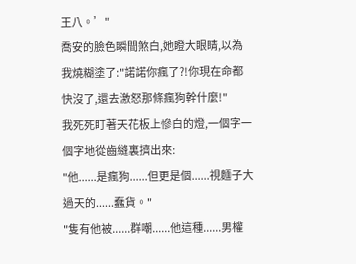王八。’"
喬安的臉色瞬間煞白,她瞪大眼睛,以為我燒糊塗了:"諾諾你瘋了?!你現在命都快沒了,還去激怒那條瘋狗幹什麼!"
我死死盯著天花板上慘白的燈,一個字一個字地從齒縫裏擠出來:
"他......是瘋狗......但更是個......視麵子大過天的......蠢貨。"
"隻有他被......群嘲......他這種......男權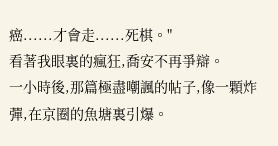癌......才會走......死棋。"
看著我眼裏的瘋狂,喬安不再爭辯。
一小時後,那篇極盡嘲諷的帖子,像一顆炸彈,在京圈的魚塘裏引爆。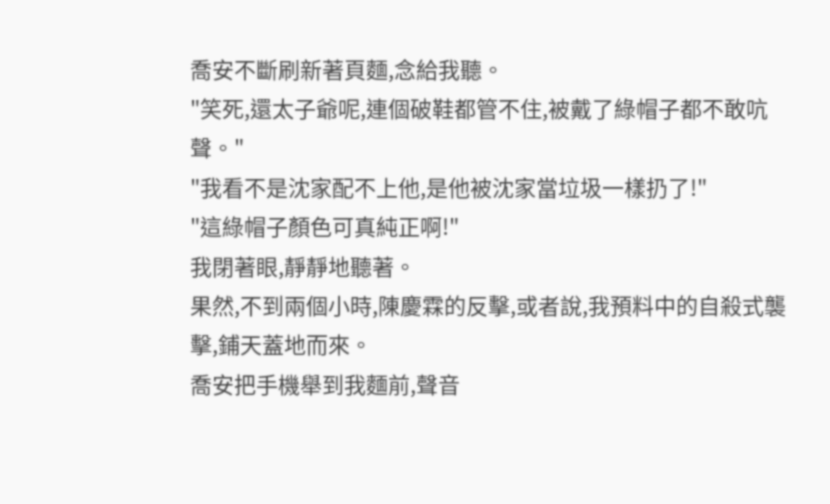喬安不斷刷新著頁麵,念給我聽。
"笑死,還太子爺呢,連個破鞋都管不住,被戴了綠帽子都不敢吭聲。"
"我看不是沈家配不上他,是他被沈家當垃圾一樣扔了!"
"這綠帽子顏色可真純正啊!"
我閉著眼,靜靜地聽著。
果然,不到兩個小時,陳慶霖的反擊,或者說,我預料中的自殺式襲擊,鋪天蓋地而來。
喬安把手機舉到我麵前,聲音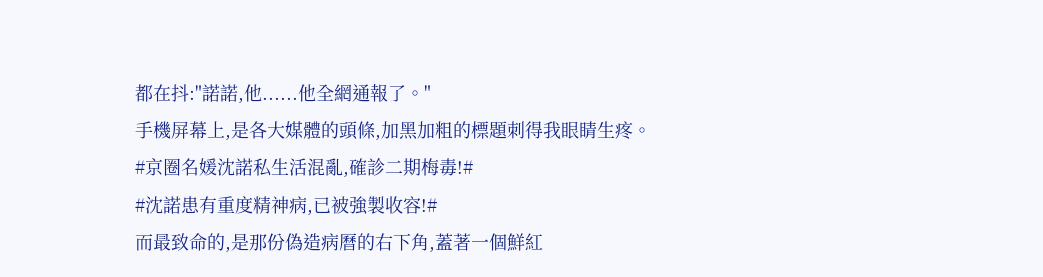都在抖:"諾諾,他......他全網通報了。"
手機屏幕上,是各大媒體的頭條,加黑加粗的標題刺得我眼睛生疼。
#京圈名媛沈諾私生活混亂,確診二期梅毒!#
#沈諾患有重度精神病,已被強製收容!#
而最致命的,是那份偽造病曆的右下角,蓋著一個鮮紅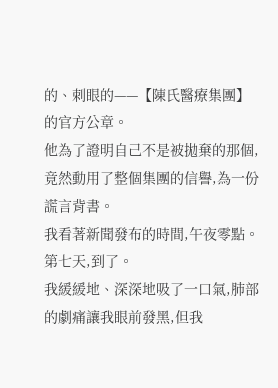的、刺眼的——【陳氏醫療集團】的官方公章。
他為了證明自己不是被拋棄的那個,竟然動用了整個集團的信譽,為一份謊言背書。
我看著新聞發布的時間,午夜零點。
第七天,到了。
我緩緩地、深深地吸了一口氣,肺部的劇痛讓我眼前發黑,但我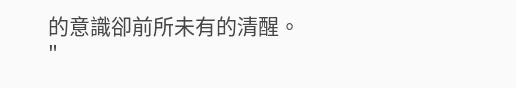的意識卻前所未有的清醒。
"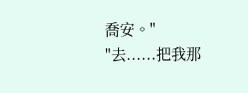喬安。"
"去......把我那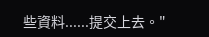些資料......提交上去。"